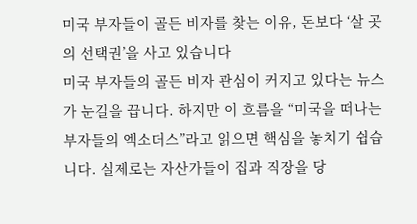미국 부자들이 골든 비자를 찾는 이유, 돈보다 ‘살 곳의 선택권’을 사고 있습니다
미국 부자들의 골든 비자 관심이 커지고 있다는 뉴스가 눈길을 끕니다. 하지만 이 흐름을 “미국을 떠나는 부자들의 엑소더스”라고 읽으면 핵심을 놓치기 쉽습니다. 실제로는 자산가들이 집과 직장을 당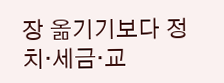장 옮기기보다 정치·세금·교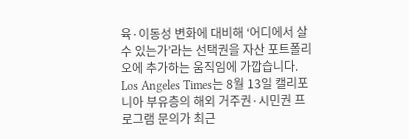육·이동성 변화에 대비해 ‘어디에서 살 수 있는가’라는 선택권을 자산 포트폴리오에 추가하는 움직임에 가깝습니다. Los Angeles Times는 8월 13일 캘리포니아 부유층의 해외 거주권·시민권 프로그램 문의가 최근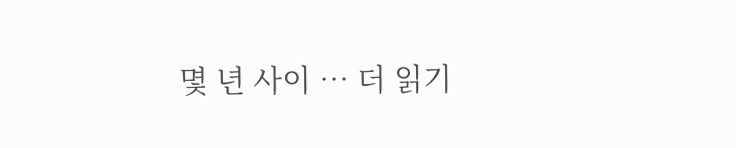몇 년 사이 … 더 읽기